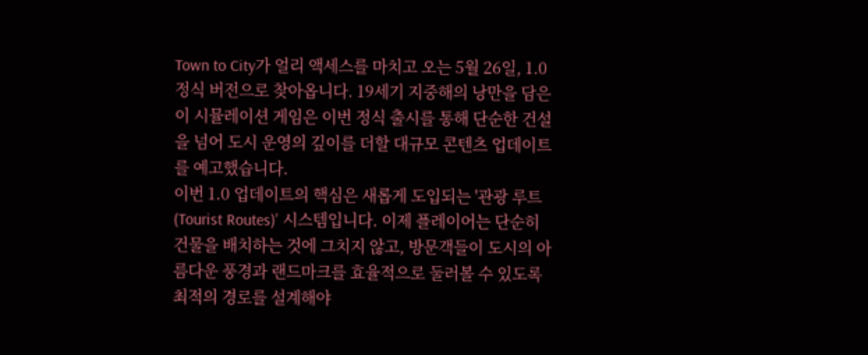Town to City가 얼리 액세스를 마치고 오는 5월 26일, 1.0 정식 버전으로 찾아옵니다. 19세기 지중해의 낭만을 담은 이 시뮬레이션 게임은 이번 정식 출시를 통해 단순한 건설을 넘어 도시 운영의 깊이를 더할 대규모 콘텐츠 업데이트를 예고했습니다.
이번 1.0 업데이트의 핵심은 새롭게 도입되는 '관광 루트(Tourist Routes)' 시스템입니다. 이제 플레이어는 단순히 건물을 배치하는 것에 그치지 않고, 방문객들이 도시의 아름다운 풍경과 랜드마크를 효율적으로 둘러볼 수 있도록 최적의 경로를 설계해야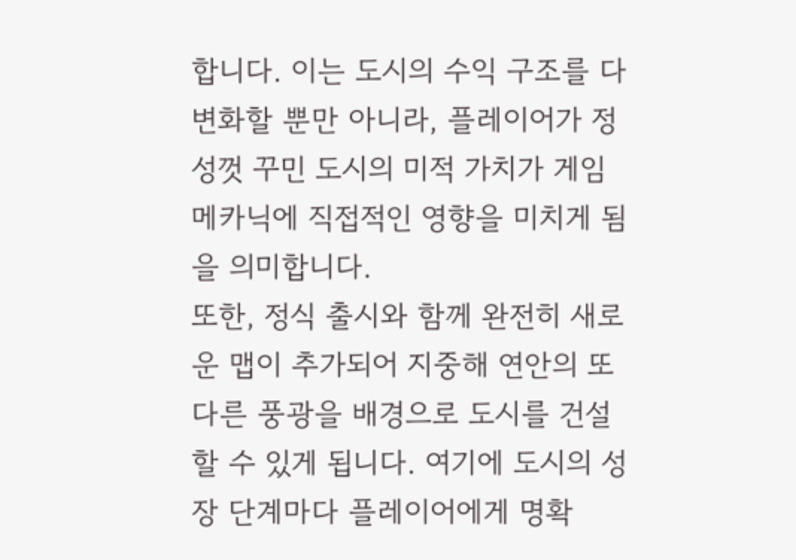합니다. 이는 도시의 수익 구조를 다변화할 뿐만 아니라, 플레이어가 정성껏 꾸민 도시의 미적 가치가 게임 메카닉에 직접적인 영향을 미치게 됨을 의미합니다.
또한, 정식 출시와 함께 완전히 새로운 맵이 추가되어 지중해 연안의 또 다른 풍광을 배경으로 도시를 건설할 수 있게 됩니다. 여기에 도시의 성장 단계마다 플레이어에게 명확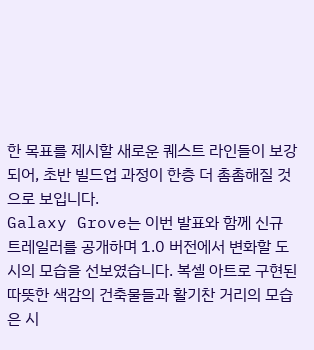한 목표를 제시할 새로운 퀘스트 라인들이 보강되어, 초반 빌드업 과정이 한층 더 촘촘해질 것으로 보입니다.
Galaxy Grove는 이번 발표와 함께 신규 트레일러를 공개하며 1.0 버전에서 변화할 도시의 모습을 선보였습니다. 복셀 아트로 구현된 따뜻한 색감의 건축물들과 활기찬 거리의 모습은 시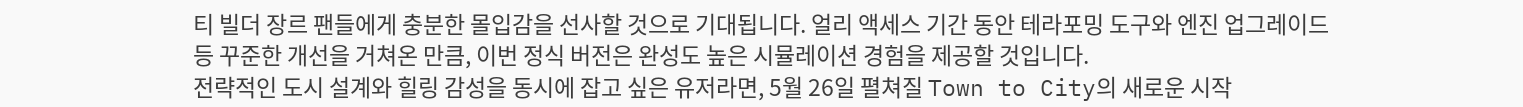티 빌더 장르 팬들에게 충분한 몰입감을 선사할 것으로 기대됩니다. 얼리 액세스 기간 동안 테라포밍 도구와 엔진 업그레이드 등 꾸준한 개선을 거쳐온 만큼, 이번 정식 버전은 완성도 높은 시뮬레이션 경험을 제공할 것입니다.
전략적인 도시 설계와 힐링 감성을 동시에 잡고 싶은 유저라면, 5월 26일 펼쳐질 Town to City의 새로운 시작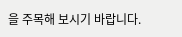을 주목해 보시기 바랍니다.